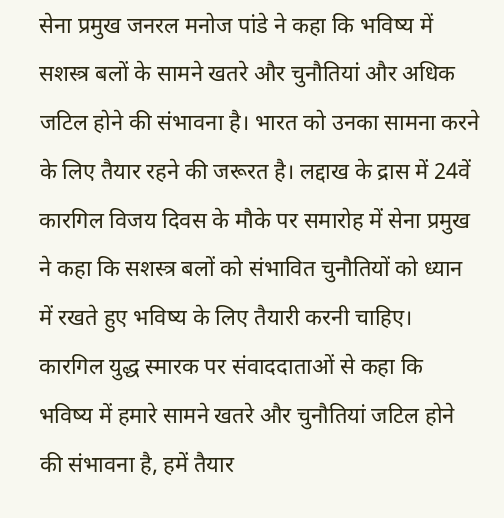सेना प्रमुख जनरल मनोज पांडे ने कहा कि भविष्य में सशस्त्र बलों के सामने खतरे और चुनौतियां और अधिक जटिल होने की संभावना है। भारत को उनका सामना करने के लिए तैयार रहने की जरूरत है। लद्दाख के द्रास में 24वें कारगिल विजय दिवस के मौके पर समारोह में सेना प्रमुख ने कहा कि सशस्त्र बलों को संभावित चुनौतियों को ध्यान में रखते हुए भविष्य के लिए तैयारी करनी चाहिए।
कारगिल युद्ध स्मारक पर संवाददाताओं से कहा कि भविष्य में हमारे सामने खतरे और चुनौतियां जटिल होने की संभावना है, हमें तैयार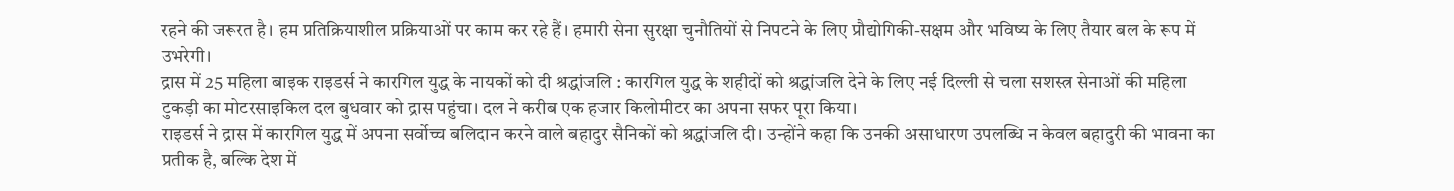रहने की जरूरत है। हम प्रतिक्रियाशील प्रक्रियाओं पर काम कर रहे हैं। हमारी सेना सुरक्षा चुनौतियों से निपटने के लिए प्रौद्योगिकी-सक्षम और भविष्य के लिए तैयार बल के रूप में उभरेगी।
द्रास में 25 महिला बाइक राइडर्स ने कारगिल युद्ध के नायकों को दी श्रद्धांजलि : कारगिल युद्ध के शहीदों को श्रद्धांजलि देने के लिए नई दिल्ली से चला सशस्त्र सेनाओं की महिला टुकड़ी का मोटरसाइकिल दल बुधवार को द्रास पहुंचा। दल ने करीब एक हजार किलोमीटर का अपना सफर पूरा किया।
राइडर्स ने द्रास में कारगिल युद्ध में अपना सर्वोच्च बलिदान करने वाले बहादुर सैनिकों को श्रद्धांजलि दी। उन्होंने कहा कि उनकी असाधारण उपलब्धि न केवल बहादुरी की भावना का प्रतीक है, बल्कि देश में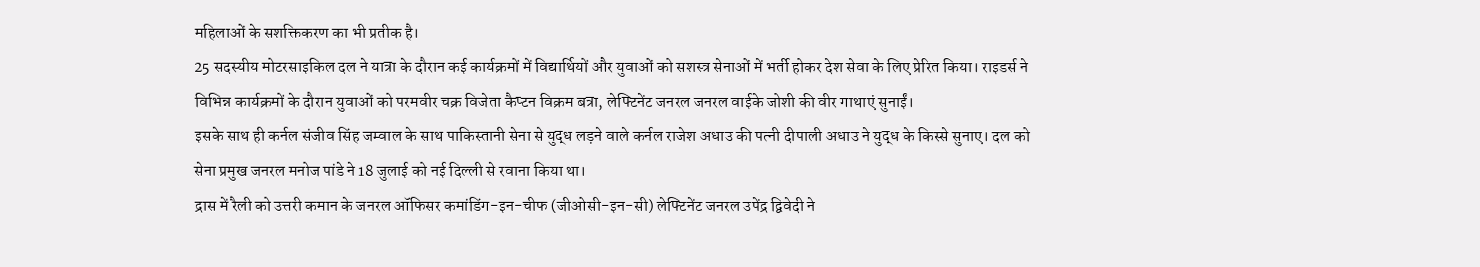महिलाओं के सशक्तिकरण का भी प्रतीक है।
25 सदस्यीय मोटरसाइकिल दल ने यात्रा के दौरान कई कार्यक्रमों में विद्यार्थियों और युवाओं को सशस्त्र सेनाओं में भर्ती होकर देश सेवा के लिए प्रेरित किया। राइडर्स ने विभिन्न कार्यक्रमों के दौरान युवाओं को परमवीर चक्र विजेता कैप्टन विक्रम बत्रा, लेफ्टिनेंट जनरल जनरल वाईके जोशी की वीर गाथाएं सुनाईं।
इसके साथ ही कर्नल संजीव सिंह जम्वाल के साथ पाकिस्तानी सेना से युद्ध लड़ने वाले कर्नल राजेश अधाउ की पत्नी दीपाली अधाउ ने युद्ध के किस्से सुनाए। दल को सेना प्रमुख जनरल मनोज पांडे ने 18 जुलाई को नई दिल्ली से रवाना किया था।
द्रास में रैली को उत्तरी कमान के जनरल ऑफिसर कमांडिंग-इन-चीफ (जीओसी-इन-सी) लेफ्टिनेंट जनरल उपेंद्र द्विवेदी ने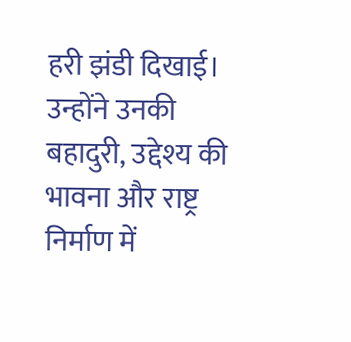हरी झंडी दिखाई। उन्होंने उनकी बहादुरी, उद्देश्य की भावना और राष्ट्र निर्माण में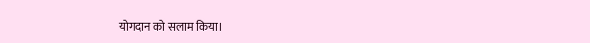योगदान को सलाम किया।